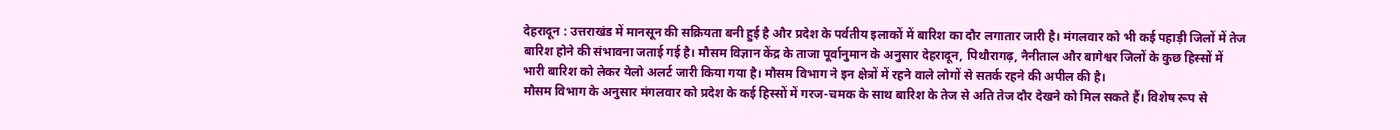देहरादून : उत्तराखंड में मानसून की सक्रियता बनी हुई है और प्रदेश के पर्वतीय इलाकों में बारिश का दौर लगातार जारी है। मंगलवार को भी कई पहाड़ी जिलों में तेज बारिश होने की संभावना जताई गई है। मौसम विज्ञान केंद्र के ताजा पूर्वानुमान के अनुसार देहरादून, पिथौरागढ़, नैनीताल और बागेश्वर जिलों के कुछ हिस्सों में भारी बारिश को लेकर येलो अलर्ट जारी किया गया है। मौसम विभाग ने इन क्षेत्रों में रहने वाले लोगों से सतर्क रहने की अपील की है।
मौसम विभाग के अनुसार मंगलवार को प्रदेश के कई हिस्सों में गरज-चमक के साथ बारिश के तेज से अति तेज दौर देखने को मिल सकते हैं। विशेष रूप से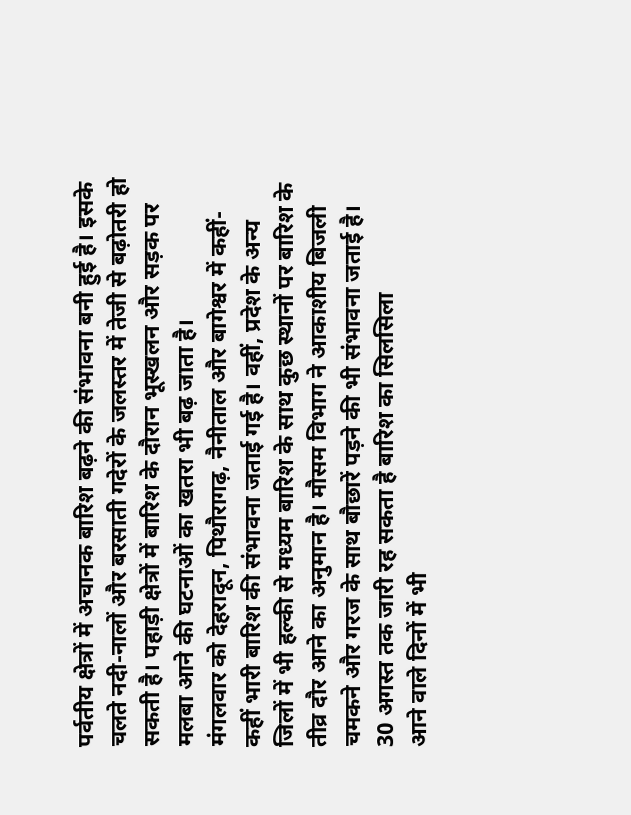पर्वतीय क्षेत्रों में अचानक बारिश बढ़ने की संभावना बनी हुई है। इसके चलते नदी-नालों और बरसाती गदेरों के जलस्तर में तेजी से बढ़ोतरी हो सकती है। पहाड़ी क्षेत्रों में बारिश के दौरान भूस्खलन और सड़क पर मलबा आने की घटनाओं का खतरा भी बढ़ जाता है।
मंगलवार को देहरादून, पिथौरागढ़, नैनीताल और बागेश्वर में कहीं-कहीं भारी बारिश की संभावना जताई गई है। वहीं, प्रदेश के अन्य जिलों में भी हल्की से मध्यम बारिश के साथ कुछ स्थानों पर बारिश के तीव्र दौर आने का अनुमान है। मौसम विभाग ने आकाशीय बिजली चमकने और गरज के साथ बौछारें पड़ने की भी संभावना जताई है।
30 अगस्त तक जारी रह सकता है बारिश का सिलसिला
आने वाले दिनों में भी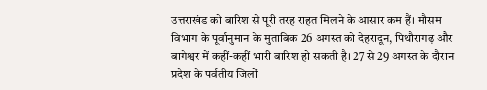उत्तराखंड को बारिश से पूरी तरह राहत मिलने के आसार कम हैं। मौसम विभाग के पूर्वानुमान के मुताबिक 26 अगस्त को देहरादून, पिथौरागढ़ और बागेश्वर में कहीं-कहीं भारी बारिश हो सकती है। 27 से 29 अगस्त के दौरान प्रदेश के पर्वतीय जिलों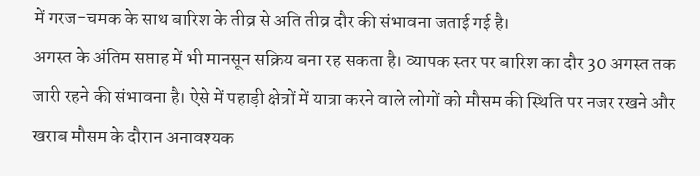में गरज-चमक के साथ बारिश के तीव्र से अति तीव्र दौर की संभावना जताई गई है।
अगस्त के अंतिम सप्ताह में भी मानसून सक्रिय बना रह सकता है। व्यापक स्तर पर बारिश का दौर 30 अगस्त तक जारी रहने की संभावना है। ऐसे में पहाड़ी क्षेत्रों में यात्रा करने वाले लोगों को मौसम की स्थिति पर नजर रखने और खराब मौसम के दौरान अनावश्यक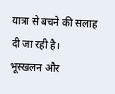यात्रा से बचने की सलाह दी जा रही है।
भूस्खलन और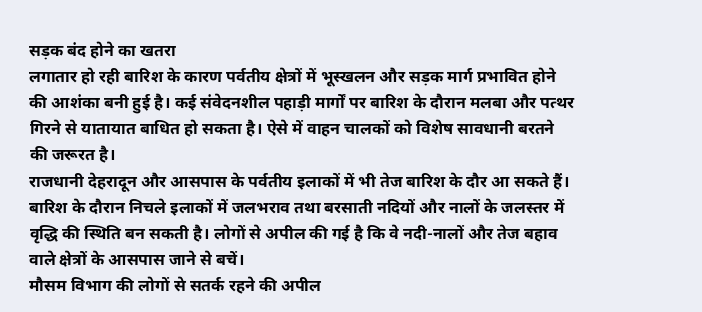सड़क बंद होने का खतरा
लगातार हो रही बारिश के कारण पर्वतीय क्षेत्रों में भूस्खलन और सड़क मार्ग प्रभावित होने की आशंका बनी हुई है। कई संवेदनशील पहाड़ी मार्गों पर बारिश के दौरान मलबा और पत्थर गिरने से यातायात बाधित हो सकता है। ऐसे में वाहन चालकों को विशेष सावधानी बरतने की जरूरत है।
राजधानी देहरादून और आसपास के पर्वतीय इलाकों में भी तेज बारिश के दौर आ सकते हैं। बारिश के दौरान निचले इलाकों में जलभराव तथा बरसाती नदियों और नालों के जलस्तर में वृद्धि की स्थिति बन सकती है। लोगों से अपील की गई है कि वे नदी-नालों और तेज बहाव वाले क्षेत्रों के आसपास जाने से बचें।
मौसम विभाग की लोगों से सतर्क रहने की अपील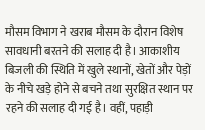मौसम विभाग ने खराब मौसम के दौरान विशेष सावधानी बरतने की सलाह दी है। आकाशीय बिजली की स्थिति में खुले स्थानों, खेतों और पेड़ों के नीचे खड़े होने से बचने तथा सुरक्षित स्थान पर रहने की सलाह दी गई है। वहीं, पहाड़ी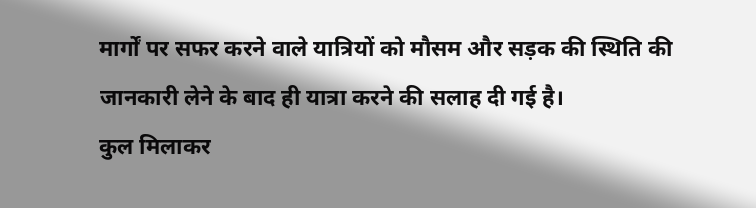मार्गों पर सफर करने वाले यात्रियों को मौसम और सड़क की स्थिति की जानकारी लेने के बाद ही यात्रा करने की सलाह दी गई है।
कुल मिलाकर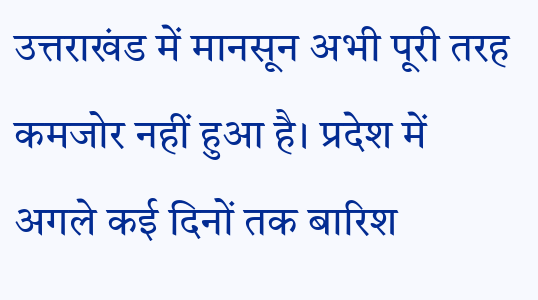उत्तराखंड में मानसून अभी पूरी तरह कमजोर नहीं हुआ है। प्रदेश में अगले कई दिनों तक बारिश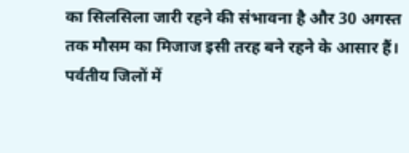का सिलसिला जारी रहने की संभावना है और 30 अगस्त तक मौसम का मिजाज इसी तरह बने रहने के आसार हैं। पर्वतीय जिलों में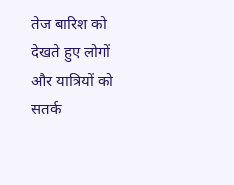तेज बारिश को देखते हुए लोगों और यात्रियों को सतर्क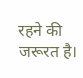रहने की जरूरत है।